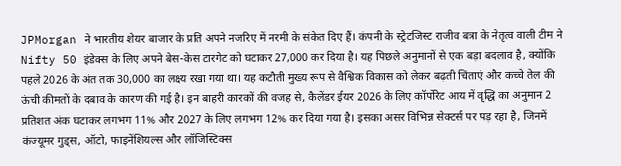JPMorgan ने भारतीय शेयर बाजार के प्रति अपने नजरिए में नरमी के संकेत दिए हैं। कंपनी के स्ट्रेटजिस्ट राजीव बत्रा के नेतृत्व वाली टीम ने Nifty 50 इंडेक्स के लिए अपने बेस-केस टारगेट को घटाकर 27,000 कर दिया है। यह पिछले अनुमानों से एक बड़ा बदलाव है, क्योंकि पहले 2026 के अंत तक 30,000 का लक्ष्य रखा गया था। यह कटौती मुख्य रूप से वैश्विक विकास को लेकर बढ़ती चिंताएं और कच्चे तेल की ऊंची कीमतों के दबाव के कारण की गई है। इन बाहरी कारकों की वजह से, कैलेंडर ईयर 2026 के लिए कॉर्पोरेट आय में वृद्धि का अनुमान 2 प्रतिशत अंक घटाकर लगभग 11% और 2027 के लिए लगभग 12% कर दिया गया है। इसका असर विभिन्न सेक्टर्स पर पड़ रहा है, जिनमें कंज्यूमर गुड्स, ऑटो, फाइनेंशियल्स और लॉजिस्टिक्स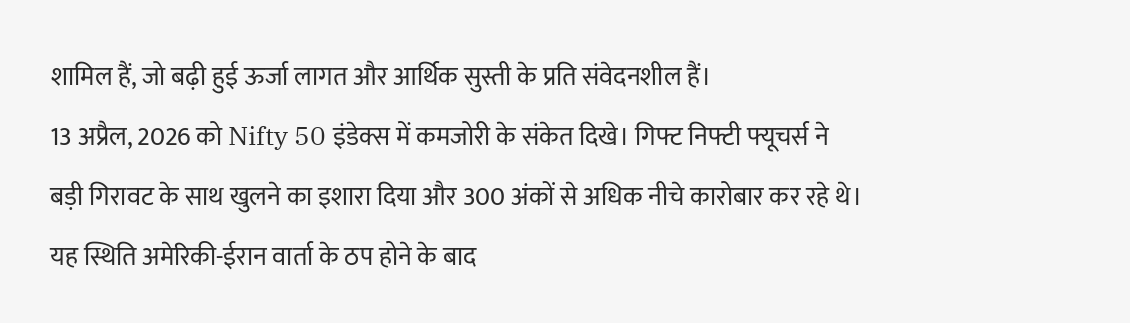शामिल हैं, जो बढ़ी हुई ऊर्जा लागत और आर्थिक सुस्ती के प्रति संवेदनशील हैं।
13 अप्रैल, 2026 को Nifty 50 इंडेक्स में कमजोरी के संकेत दिखे। गिफ्ट निफ्टी फ्यूचर्स ने बड़ी गिरावट के साथ खुलने का इशारा दिया और 300 अंकों से अधिक नीचे कारोबार कर रहे थे। यह स्थिति अमेरिकी-ईरान वार्ता के ठप होने के बाद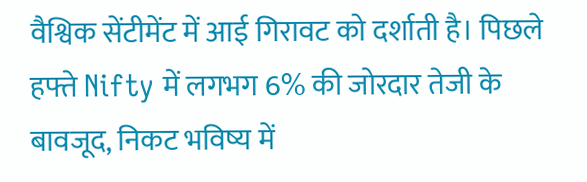वैश्विक सेंटीमेंट में आई गिरावट को दर्शाती है। पिछले हफ्ते Nifty में लगभग 6% की जोरदार तेजी के बावजूद, निकट भविष्य में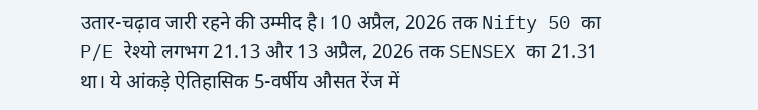उतार-चढ़ाव जारी रहने की उम्मीद है। 10 अप्रैल, 2026 तक Nifty 50 का P/E रेश्यो लगभग 21.13 और 13 अप्रैल, 2026 तक SENSEX का 21.31 था। ये आंकड़े ऐतिहासिक 5-वर्षीय औसत रेंज में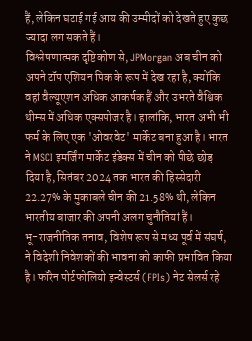हैं, लेकिन घटाई गई आय की उम्मीदों को देखते हुए कुछ ज्यादा लग सकते हैं।
विश्लेषणात्मक दृष्टिकोण से, JPMorgan अब चीन को अपने टॉप एशियन पिक के रूप में देख रहा है, क्योंकि वहां वैल्यूएशन अधिक आकर्षक हैं और उभरते वैश्विक थीम्स में अधिक एक्सपोजर है। हालांकि, भारत अभी भी फर्म के लिए एक 'ओवरवेट' मार्केट बना हुआ है। भारत ने MSCI इमर्जिंग मार्केट इंडेक्स में चीन को पीछे छोड़ दिया है, सितंबर 2024 तक भारत की हिस्सेदारी 22.27% के मुकाबले चीन की 21.58% थी, लेकिन भारतीय बाजार की अपनी अलग चुनौतियां हैं।
भू-राजनीतिक तनाव, विशेष रूप से मध्य पूर्व में संघर्ष, ने विदेशी निवेशकों की भावना को काफी प्रभावित किया है। फॉरेन पोर्टफोलियो इन्वेस्टर्स (FPIs) नेट सेलर्स रहे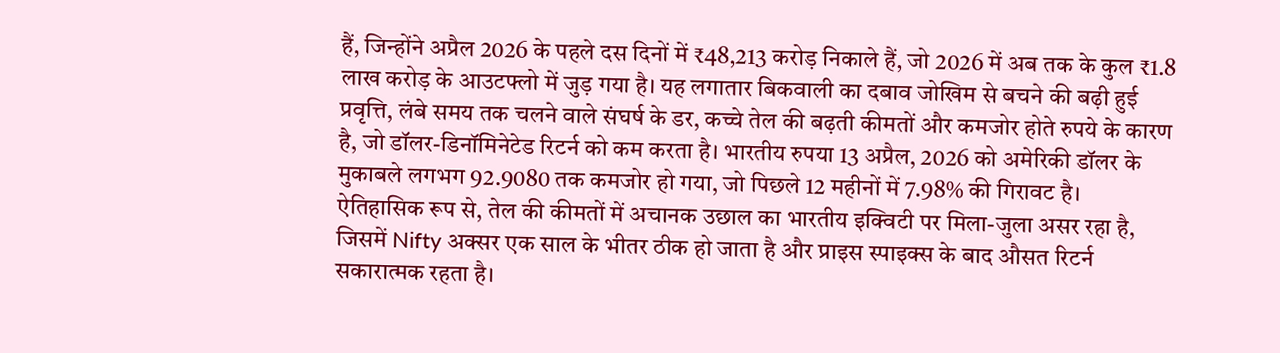हैं, जिन्होंने अप्रैल 2026 के पहले दस दिनों में ₹48,213 करोड़ निकाले हैं, जो 2026 में अब तक के कुल ₹1.8 लाख करोड़ के आउटफ्लो में जुड़ गया है। यह लगातार बिकवाली का दबाव जोखिम से बचने की बढ़ी हुई प्रवृत्ति, लंबे समय तक चलने वाले संघर्ष के डर, कच्चे तेल की बढ़ती कीमतों और कमजोर होते रुपये के कारण है, जो डॉलर-डिनॉमिनेटेड रिटर्न को कम करता है। भारतीय रुपया 13 अप्रैल, 2026 को अमेरिकी डॉलर के मुकाबले लगभग 92.9080 तक कमजोर हो गया, जो पिछले 12 महीनों में 7.98% की गिरावट है।
ऐतिहासिक रूप से, तेल की कीमतों में अचानक उछाल का भारतीय इक्विटी पर मिला-जुला असर रहा है, जिसमें Nifty अक्सर एक साल के भीतर ठीक हो जाता है और प्राइस स्पाइक्स के बाद औसत रिटर्न सकारात्मक रहता है।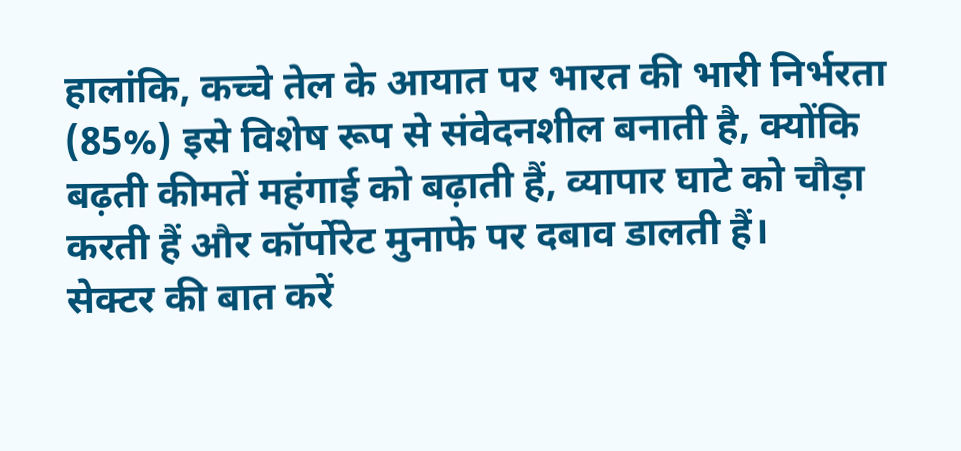हालांकि, कच्चे तेल के आयात पर भारत की भारी निर्भरता (85%) इसे विशेष रूप से संवेदनशील बनाती है, क्योंकि बढ़ती कीमतें महंगाई को बढ़ाती हैं, व्यापार घाटे को चौड़ा करती हैं और कॉर्पोरेट मुनाफे पर दबाव डालती हैं।
सेक्टर की बात करें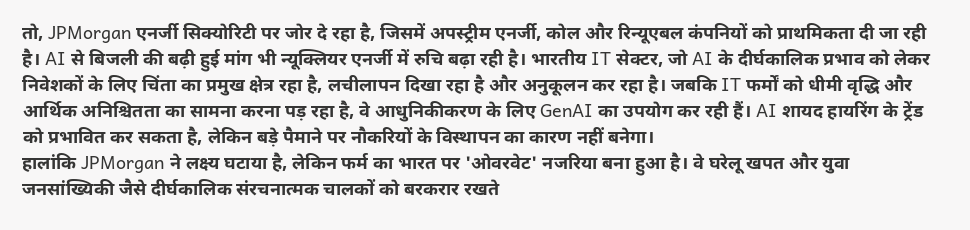तो, JPMorgan एनर्जी सिक्योरिटी पर जोर दे रहा है, जिसमें अपस्ट्रीम एनर्जी, कोल और रिन्यूएबल कंपनियों को प्राथमिकता दी जा रही है। AI से बिजली की बढ़ी हुई मांग भी न्यूक्लियर एनर्जी में रुचि बढ़ा रही है। भारतीय IT सेक्टर, जो AI के दीर्घकालिक प्रभाव को लेकर निवेशकों के लिए चिंता का प्रमुख क्षेत्र रहा है, लचीलापन दिखा रहा है और अनुकूलन कर रहा है। जबकि IT फर्मों को धीमी वृद्धि और आर्थिक अनिश्चितता का सामना करना पड़ रहा है, वे आधुनिकीकरण के लिए GenAI का उपयोग कर रही हैं। AI शायद हायरिंग के ट्रेंड को प्रभावित कर सकता है, लेकिन बड़े पैमाने पर नौकरियों के विस्थापन का कारण नहीं बनेगा।
हालांकि JPMorgan ने लक्ष्य घटाया है, लेकिन फर्म का भारत पर 'ओवरवेट' नजरिया बना हुआ है। वे घरेलू खपत और युवा जनसांख्यिकी जैसे दीर्घकालिक संरचनात्मक चालकों को बरकरार रखते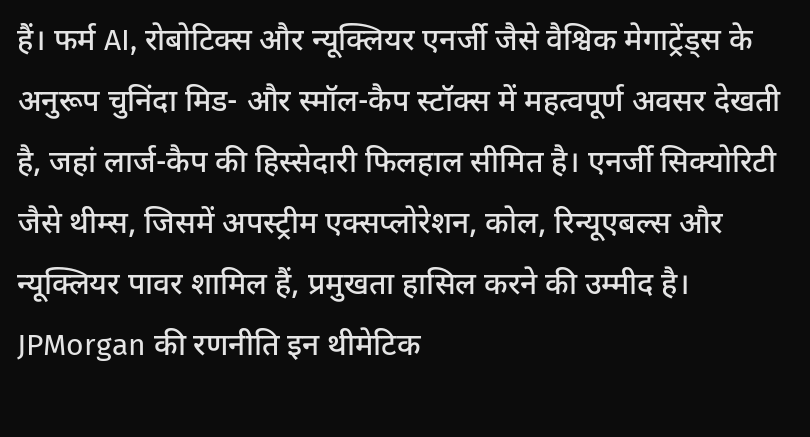हैं। फर्म AI, रोबोटिक्स और न्यूक्लियर एनर्जी जैसे वैश्विक मेगाट्रेंड्स के अनुरूप चुनिंदा मिड- और स्मॉल-कैप स्टॉक्स में महत्वपूर्ण अवसर देखती है, जहां लार्ज-कैप की हिस्सेदारी फिलहाल सीमित है। एनर्जी सिक्योरिटी जैसे थीम्स, जिसमें अपस्ट्रीम एक्सप्लोरेशन, कोल, रिन्यूएबल्स और न्यूक्लियर पावर शामिल हैं, प्रमुखता हासिल करने की उम्मीद है। JPMorgan की रणनीति इन थीमेटिक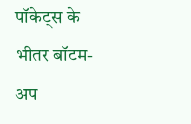पॉकेट्स के भीतर बॉटम-अप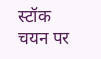स्टॉक चयन पर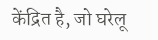केंद्रित है, जो घरेलू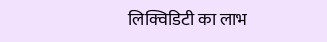लिक्विडिटी का लाभ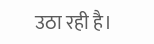उठा रही है।